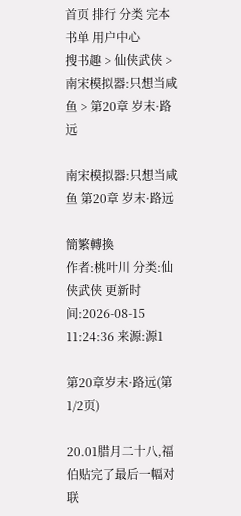首页 排行 分类 完本 书单 用户中心
搜书趣 > 仙侠武侠 > 南宋模拟器:只想当咸鱼 > 第20章 岁末·路远

南宋模拟器:只想当咸鱼 第20章 岁末·路远

簡繁轉換
作者:桃叶川 分类:仙侠武侠 更新时间:2026-08-15 11:24:36 来源:源1

第20章岁末·路远(第1/2页)

20.01腊月二十八,福伯贴完了最后一幅对联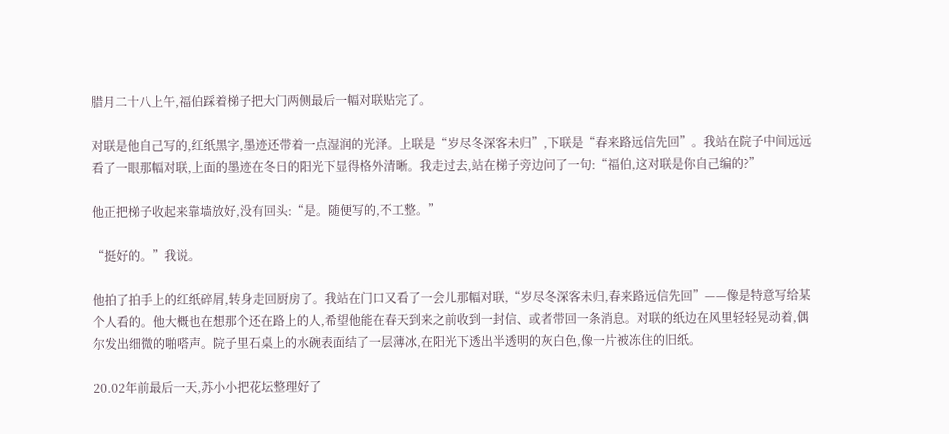腊月二十八上午,福伯踩着梯子把大门两侧最后一幅对联贴完了。

对联是他自己写的,红纸黑字,墨迹还带着一点湿润的光泽。上联是“岁尽冬深客未归”,下联是“春来路远信先回”。我站在院子中间远远看了一眼那幅对联,上面的墨迹在冬日的阳光下显得格外清晰。我走过去,站在梯子旁边问了一句:“福伯,这对联是你自己编的?”

他正把梯子收起来靠墙放好,没有回头:“是。随便写的,不工整。”

“挺好的。”我说。

他拍了拍手上的红纸碎屑,转身走回厨房了。我站在门口又看了一会儿那幅对联,“岁尽冬深客未归,春来路远信先回”——像是特意写给某个人看的。他大概也在想那个还在路上的人,希望他能在春天到来之前收到一封信、或者带回一条消息。对联的纸边在风里轻轻晃动着,偶尔发出细微的啪嗒声。院子里石桌上的水碗表面结了一层薄冰,在阳光下透出半透明的灰白色,像一片被冻住的旧纸。

20.02年前最后一天,苏小小把花坛整理好了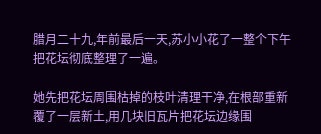腊月二十九,年前最后一天,苏小小花了一整个下午把花坛彻底整理了一遍。

她先把花坛周围枯掉的枝叶清理干净,在根部重新覆了一层新土,用几块旧瓦片把花坛边缘围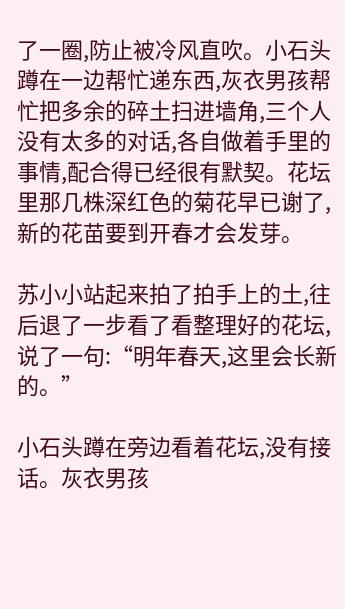了一圈,防止被冷风直吹。小石头蹲在一边帮忙递东西,灰衣男孩帮忙把多余的碎土扫进墙角,三个人没有太多的对话,各自做着手里的事情,配合得已经很有默契。花坛里那几株深红色的菊花早已谢了,新的花苗要到开春才会发芽。

苏小小站起来拍了拍手上的土,往后退了一步看了看整理好的花坛,说了一句:“明年春天,这里会长新的。”

小石头蹲在旁边看着花坛,没有接话。灰衣男孩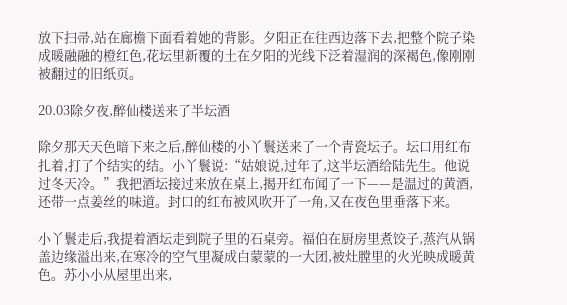放下扫帚,站在廊檐下面看着她的背影。夕阳正在往西边落下去,把整个院子染成暖融融的橙红色,花坛里新覆的土在夕阳的光线下泛着湿润的深褐色,像刚刚被翻过的旧纸页。

20.03除夕夜,醉仙楼送来了半坛酒

除夕那天天色暗下来之后,醉仙楼的小丫鬟送来了一个青瓷坛子。坛口用红布扎着,打了个结实的结。小丫鬟说:“姑娘说,过年了,这半坛酒给陆先生。他说过冬天冷。”我把酒坛接过来放在桌上,揭开红布闻了一下——是温过的黄酒,还带一点姜丝的味道。封口的红布被风吹开了一角,又在夜色里垂落下来。

小丫鬟走后,我提着酒坛走到院子里的石桌旁。福伯在厨房里煮饺子,蒸汽从锅盖边缘溢出来,在寒冷的空气里凝成白蒙蒙的一大团,被灶膛里的火光映成暖黄色。苏小小从屋里出来,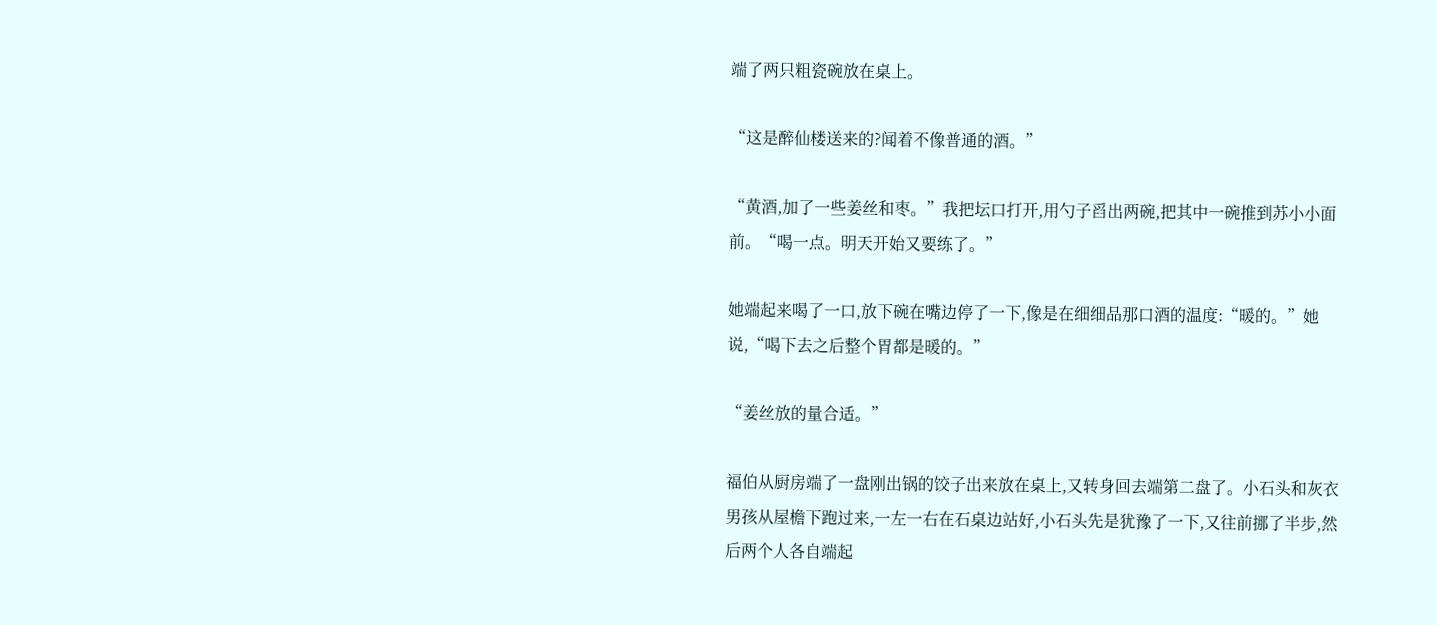端了两只粗瓷碗放在桌上。

“这是醉仙楼送来的?闻着不像普通的酒。”

“黄酒,加了一些姜丝和枣。”我把坛口打开,用勺子舀出两碗,把其中一碗推到苏小小面前。“喝一点。明天开始又要练了。”

她端起来喝了一口,放下碗在嘴边停了一下,像是在细细品那口酒的温度:“暖的。”她说,“喝下去之后整个胃都是暖的。”

“姜丝放的量合适。”

福伯从厨房端了一盘刚出锅的饺子出来放在桌上,又转身回去端第二盘了。小石头和灰衣男孩从屋檐下跑过来,一左一右在石桌边站好,小石头先是犹豫了一下,又往前挪了半步,然后两个人各自端起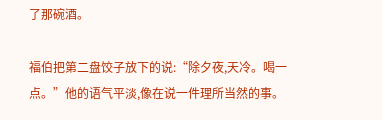了那碗酒。

福伯把第二盘饺子放下的说:“除夕夜,天冷。喝一点。”他的语气平淡,像在说一件理所当然的事。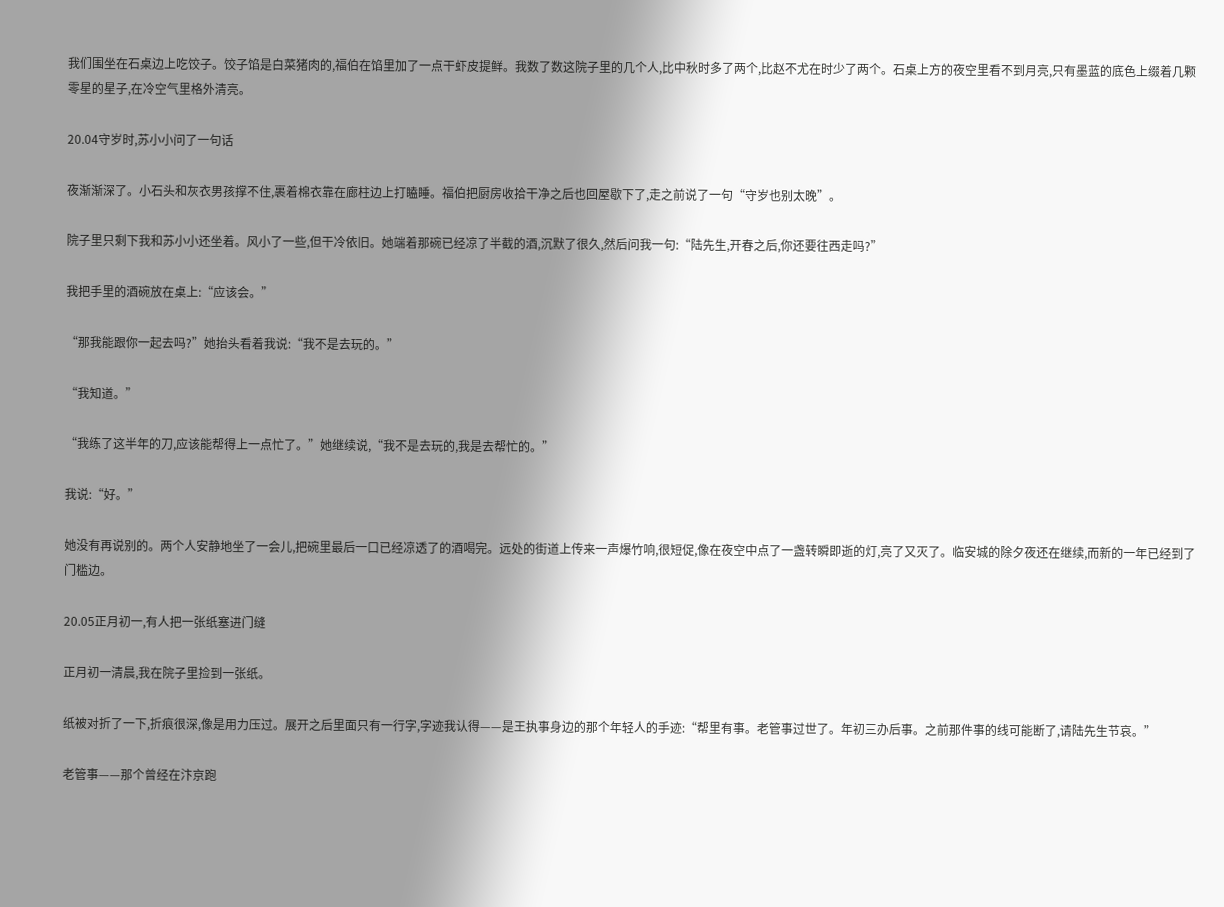我们围坐在石桌边上吃饺子。饺子馅是白菜猪肉的,福伯在馅里加了一点干虾皮提鲜。我数了数这院子里的几个人,比中秋时多了两个,比赵不尤在时少了两个。石桌上方的夜空里看不到月亮,只有墨蓝的底色上缀着几颗零星的星子,在冷空气里格外清亮。

20.04守岁时,苏小小问了一句话

夜渐渐深了。小石头和灰衣男孩撑不住,裹着棉衣靠在廊柱边上打瞌睡。福伯把厨房收拾干净之后也回屋歇下了,走之前说了一句“守岁也别太晚”。

院子里只剩下我和苏小小还坐着。风小了一些,但干冷依旧。她端着那碗已经凉了半截的酒,沉默了很久,然后问我一句:“陆先生,开春之后,你还要往西走吗?”

我把手里的酒碗放在桌上:“应该会。”

“那我能跟你一起去吗?”她抬头看着我说:“我不是去玩的。”

“我知道。”

“我练了这半年的刀,应该能帮得上一点忙了。”她继续说,“我不是去玩的,我是去帮忙的。”

我说:“好。”

她没有再说别的。两个人安静地坐了一会儿,把碗里最后一口已经凉透了的酒喝完。远处的街道上传来一声爆竹响,很短促,像在夜空中点了一盏转瞬即逝的灯,亮了又灭了。临安城的除夕夜还在继续,而新的一年已经到了门槛边。

20.05正月初一,有人把一张纸塞进门缝

正月初一清晨,我在院子里捡到一张纸。

纸被对折了一下,折痕很深,像是用力压过。展开之后里面只有一行字,字迹我认得——是王执事身边的那个年轻人的手迹:“帮里有事。老管事过世了。年初三办后事。之前那件事的线可能断了,请陆先生节哀。”

老管事——那个曾经在汴京跑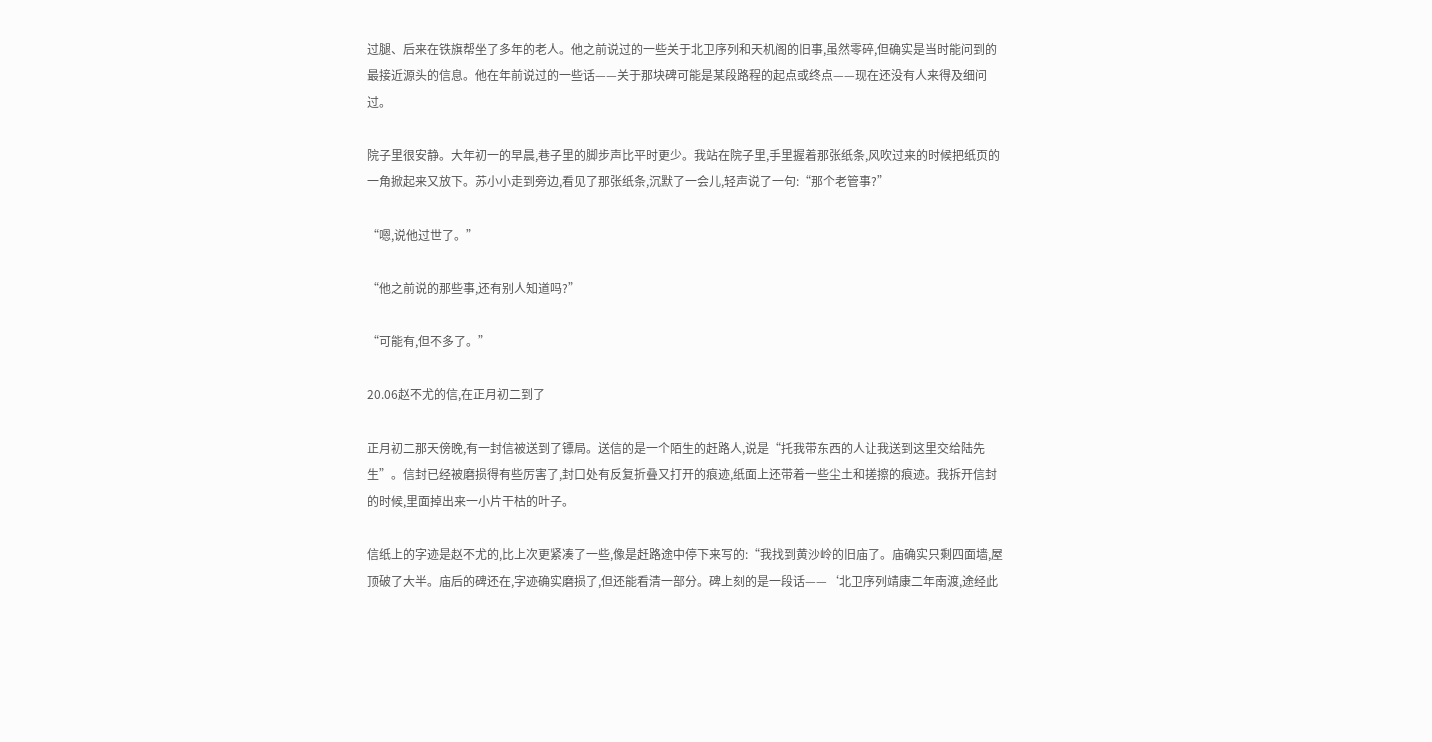过腿、后来在铁旗帮坐了多年的老人。他之前说过的一些关于北卫序列和天机阁的旧事,虽然零碎,但确实是当时能问到的最接近源头的信息。他在年前说过的一些话——关于那块碑可能是某段路程的起点或终点——现在还没有人来得及细问过。

院子里很安静。大年初一的早晨,巷子里的脚步声比平时更少。我站在院子里,手里握着那张纸条,风吹过来的时候把纸页的一角掀起来又放下。苏小小走到旁边,看见了那张纸条,沉默了一会儿,轻声说了一句:“那个老管事?”

“嗯,说他过世了。”

“他之前说的那些事,还有别人知道吗?”

“可能有,但不多了。”

20.06赵不尤的信,在正月初二到了

正月初二那天傍晚,有一封信被送到了镖局。送信的是一个陌生的赶路人,说是“托我带东西的人让我送到这里交给陆先生”。信封已经被磨损得有些厉害了,封口处有反复折叠又打开的痕迹,纸面上还带着一些尘土和搓擦的痕迹。我拆开信封的时候,里面掉出来一小片干枯的叶子。

信纸上的字迹是赵不尤的,比上次更紧凑了一些,像是赶路途中停下来写的:“我找到黄沙岭的旧庙了。庙确实只剩四面墙,屋顶破了大半。庙后的碑还在,字迹确实磨损了,但还能看清一部分。碑上刻的是一段话——‘北卫序列靖康二年南渡,途经此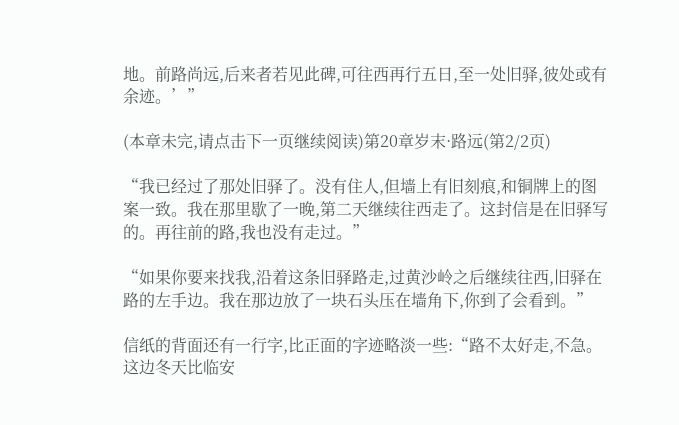地。前路尚远,后来者若见此碑,可往西再行五日,至一处旧驿,彼处或有余迹。’”

(本章未完,请点击下一页继续阅读)第20章岁末·路远(第2/2页)

“我已经过了那处旧驿了。没有住人,但墙上有旧刻痕,和铜牌上的图案一致。我在那里歇了一晚,第二天继续往西走了。这封信是在旧驿写的。再往前的路,我也没有走过。”

“如果你要来找我,沿着这条旧驿路走,过黄沙岭之后继续往西,旧驿在路的左手边。我在那边放了一块石头压在墙角下,你到了会看到。”

信纸的背面还有一行字,比正面的字迹略淡一些:“路不太好走,不急。这边冬天比临安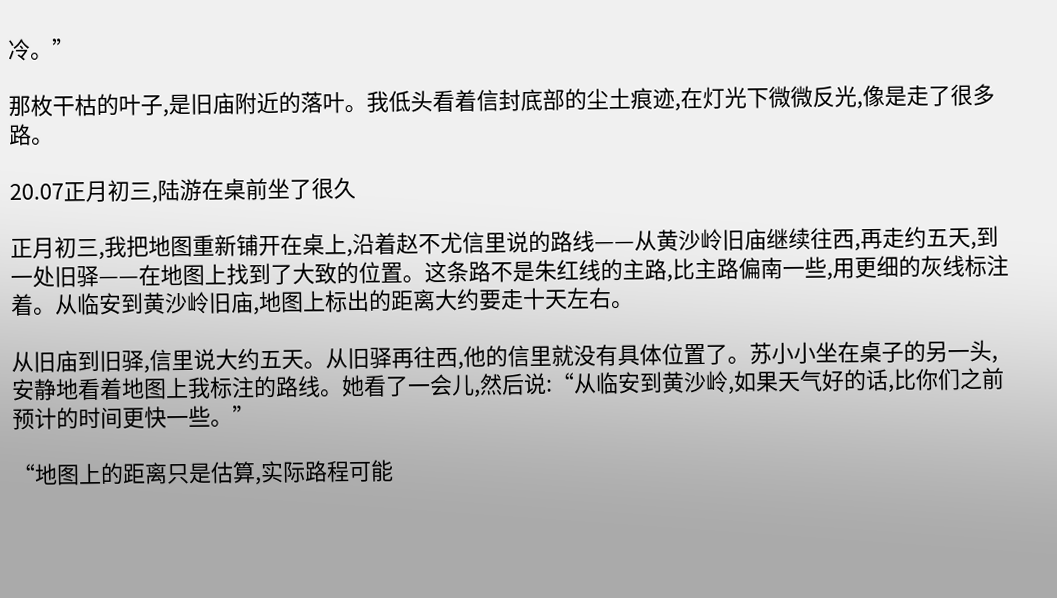冷。”

那枚干枯的叶子,是旧庙附近的落叶。我低头看着信封底部的尘土痕迹,在灯光下微微反光,像是走了很多路。

20.07正月初三,陆游在桌前坐了很久

正月初三,我把地图重新铺开在桌上,沿着赵不尤信里说的路线——从黄沙岭旧庙继续往西,再走约五天,到一处旧驿——在地图上找到了大致的位置。这条路不是朱红线的主路,比主路偏南一些,用更细的灰线标注着。从临安到黄沙岭旧庙,地图上标出的距离大约要走十天左右。

从旧庙到旧驿,信里说大约五天。从旧驿再往西,他的信里就没有具体位置了。苏小小坐在桌子的另一头,安静地看着地图上我标注的路线。她看了一会儿,然后说:“从临安到黄沙岭,如果天气好的话,比你们之前预计的时间更快一些。”

“地图上的距离只是估算,实际路程可能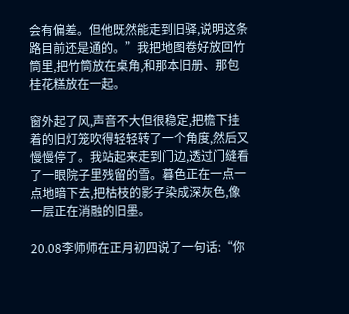会有偏差。但他既然能走到旧驿,说明这条路目前还是通的。”我把地图卷好放回竹筒里,把竹筒放在桌角,和那本旧册、那包桂花糕放在一起。

窗外起了风,声音不大但很稳定,把檐下挂着的旧灯笼吹得轻轻转了一个角度,然后又慢慢停了。我站起来走到门边,透过门缝看了一眼院子里残留的雪。暮色正在一点一点地暗下去,把枯枝的影子染成深灰色,像一层正在消融的旧墨。

20.08李师师在正月初四说了一句话:“你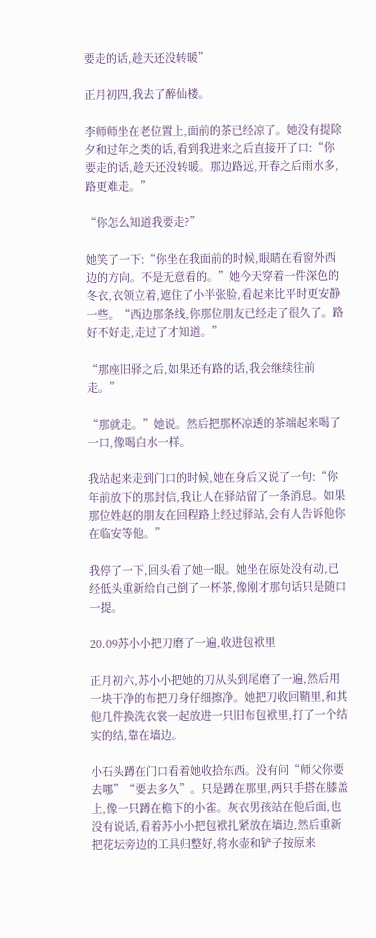要走的话,趁天还没转暖”

正月初四,我去了醉仙楼。

李师师坐在老位置上,面前的茶已经凉了。她没有提除夕和过年之类的话,看到我进来之后直接开了口:“你要走的话,趁天还没转暖。那边路远,开春之后雨水多,路更难走。”

“你怎么知道我要走?”

她笑了一下:“你坐在我面前的时候,眼睛在看窗外西边的方向。不是无意看的。”她今天穿着一件深色的冬衣,衣领立着,遮住了小半张脸,看起来比平时更安静一些。“西边那条线,你那位朋友已经走了很久了。路好不好走,走过了才知道。”

“那座旧驿之后,如果还有路的话,我会继续往前走。”

“那就走。”她说。然后把那杯凉透的茶端起来喝了一口,像喝白水一样。

我站起来走到门口的时候,她在身后又说了一句:“你年前放下的那封信,我让人在驿站留了一条消息。如果那位姓赵的朋友在回程路上经过驿站,会有人告诉他你在临安等他。”

我停了一下,回头看了她一眼。她坐在原处没有动,已经低头重新给自己倒了一杯茶,像刚才那句话只是随口一提。

20.09苏小小把刀磨了一遍,收进包袱里

正月初六,苏小小把她的刀从头到尾磨了一遍,然后用一块干净的布把刀身仔细擦净。她把刀收回鞘里,和其他几件换洗衣裳一起放进一只旧布包袱里,打了一个结实的结,靠在墙边。

小石头蹲在门口看着她收拾东西。没有问“师父你要去哪”“要去多久”。只是蹲在那里,两只手搭在膝盖上,像一只蹲在檐下的小雀。灰衣男孩站在他后面,也没有说话,看着苏小小把包袱扎紧放在墙边,然后重新把花坛旁边的工具归整好,将水壶和铲子按原来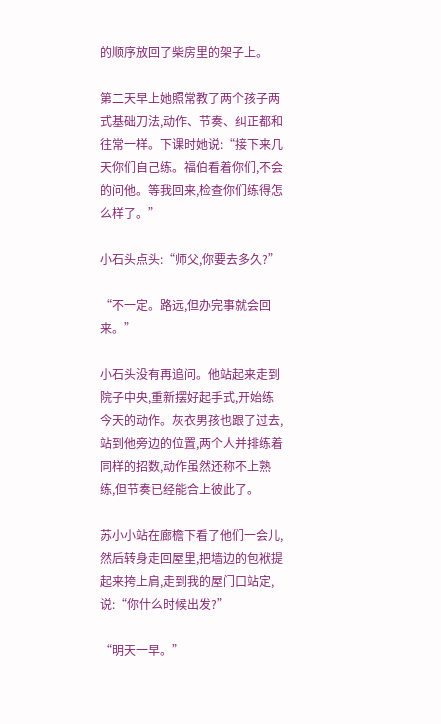的顺序放回了柴房里的架子上。

第二天早上她照常教了两个孩子两式基础刀法,动作、节奏、纠正都和往常一样。下课时她说:“接下来几天你们自己练。福伯看着你们,不会的问他。等我回来,检查你们练得怎么样了。”

小石头点头:“师父,你要去多久?”

“不一定。路远,但办完事就会回来。”

小石头没有再追问。他站起来走到院子中央,重新摆好起手式,开始练今天的动作。灰衣男孩也跟了过去,站到他旁边的位置,两个人并排练着同样的招数,动作虽然还称不上熟练,但节奏已经能合上彼此了。

苏小小站在廊檐下看了他们一会儿,然后转身走回屋里,把墙边的包袱提起来挎上肩,走到我的屋门口站定,说:“你什么时候出发?”

“明天一早。”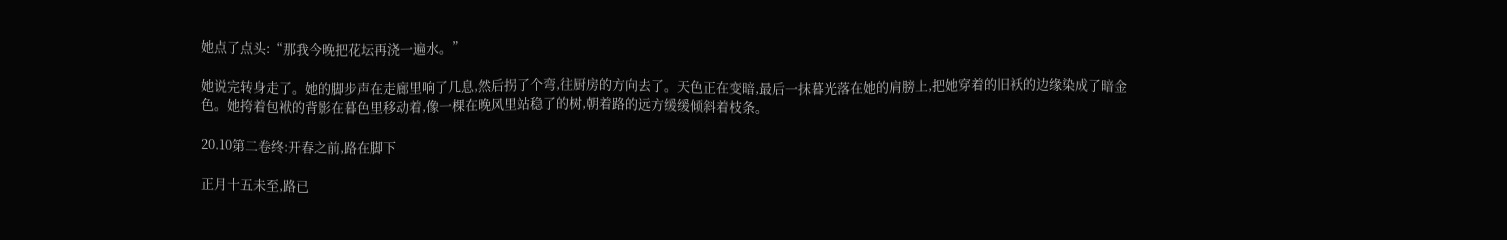她点了点头:“那我今晚把花坛再浇一遍水。”

她说完转身走了。她的脚步声在走廊里响了几息,然后拐了个弯,往厨房的方向去了。天色正在变暗,最后一抹暮光落在她的肩膀上,把她穿着的旧袄的边缘染成了暗金色。她挎着包袱的背影在暮色里移动着,像一棵在晚风里站稳了的树,朝着路的远方缓缓倾斜着枝条。

20.10第二卷终:开春之前,路在脚下

正月十五未至,路已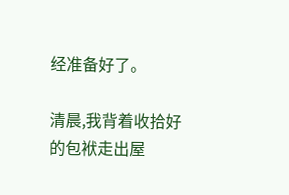经准备好了。

清晨,我背着收拾好的包袱走出屋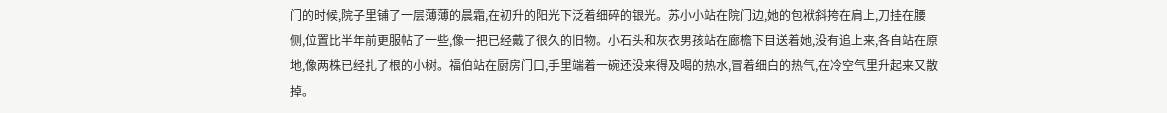门的时候,院子里铺了一层薄薄的晨霜,在初升的阳光下泛着细碎的银光。苏小小站在院门边,她的包袱斜挎在肩上,刀挂在腰侧,位置比半年前更服帖了一些,像一把已经戴了很久的旧物。小石头和灰衣男孩站在廊檐下目送着她,没有追上来,各自站在原地,像两株已经扎了根的小树。福伯站在厨房门口,手里端着一碗还没来得及喝的热水,冒着细白的热气,在冷空气里升起来又散掉。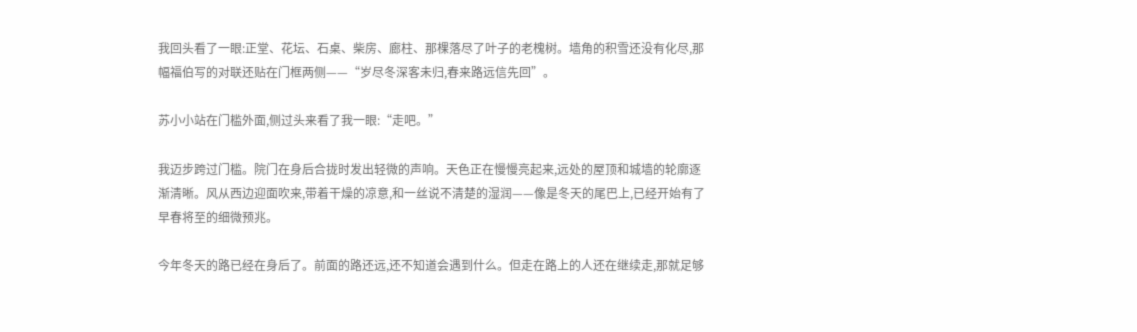我回头看了一眼:正堂、花坛、石桌、柴房、廊柱、那棵落尽了叶子的老槐树。墙角的积雪还没有化尽,那幅福伯写的对联还贴在门框两侧——“岁尽冬深客未归,春来路远信先回”。

苏小小站在门槛外面,侧过头来看了我一眼:“走吧。”

我迈步跨过门槛。院门在身后合拢时发出轻微的声响。天色正在慢慢亮起来,远处的屋顶和城墙的轮廓逐渐清晰。风从西边迎面吹来,带着干燥的凉意,和一丝说不清楚的湿润——像是冬天的尾巴上,已经开始有了早春将至的细微预兆。

今年冬天的路已经在身后了。前面的路还远,还不知道会遇到什么。但走在路上的人还在继续走,那就足够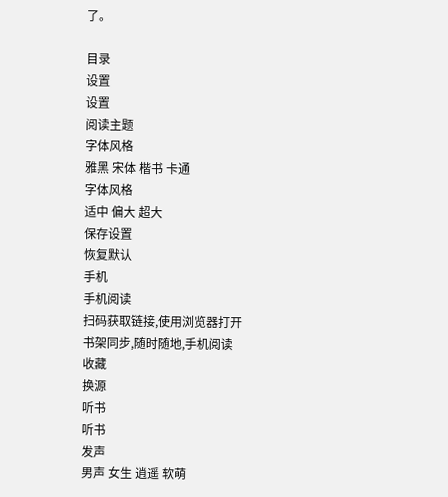了。

目录
设置
设置
阅读主题
字体风格
雅黑 宋体 楷书 卡通
字体风格
适中 偏大 超大
保存设置
恢复默认
手机
手机阅读
扫码获取链接,使用浏览器打开
书架同步,随时随地,手机阅读
收藏
换源
听书
听书
发声
男声 女生 逍遥 软萌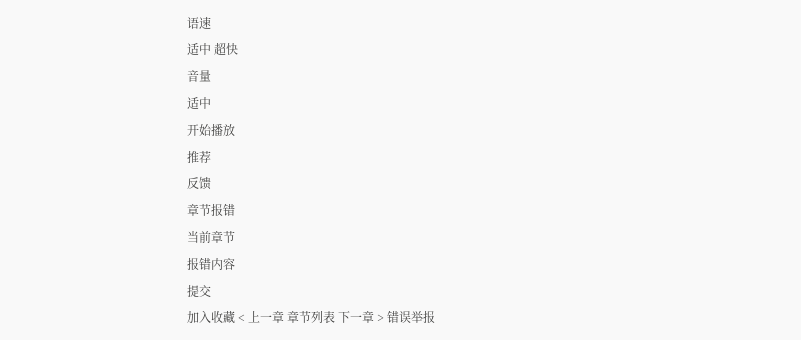语速
适中 超快
音量
适中
开始播放
推荐
反馈
章节报错
当前章节
报错内容
提交
加入收藏 < 上一章 章节列表 下一章 > 错误举报